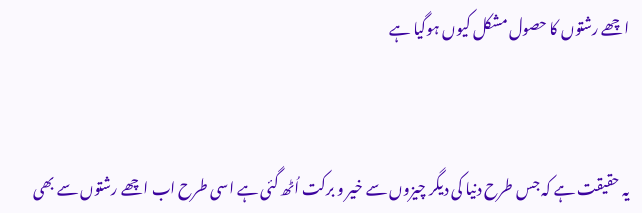اچھے رشتوں کا حصول مشکل کیوں ہوگیا ہے



یہ حقیقت ہے کہ جس طرح دنیا کی دیگر چیزوں سے خیر و برکت اُٹھ گئی ہے اسی طرح اب اچھے رشتوں سے بھی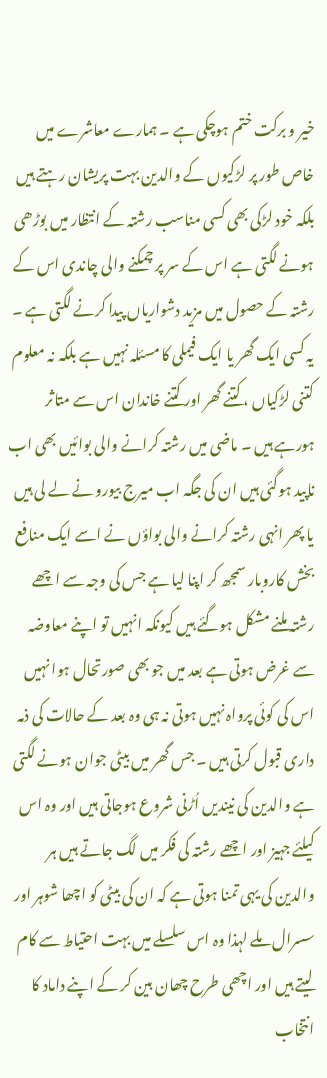خیر و برکت ختم ہوچکی ہے ۔ ہمارے معاشرے میں خاص طور پر لڑکیوں کے والدین بہت پریشان رہتے ہیں بلکہ خود لڑکی بھی کسی مناسب رشتہ کے انتظار میں بوڑھی ہونے لگتی ہے اس کے سر پر چمکنے والی چاندی اس کے رشتہ کے حصول میں مزید دشواریاں پیدا کرنے لگتی ہے ۔ یہ کسی ایک گھر یا ایک فیملی کا مسئلہ نہیں ہے بلکہ نہ معلوم کتنی لڑکیاں ، کتنے گھر اور کتنے خاندان اس سے متاثر ہورہے ہیں ۔ ماضی میں رشتہ کرانے والی بوائیں بھی اب ناپید ہوگئی ہیں ان کی جگہ اب میرج بیورو نے لے لی ہیں یا پھر انہی رشتہ کرانے والی بواؤں نے اسے ایک منافع بخش کاروبار سمجھ کر اپنا لیا ہے جس کی وجہ سے اچھے رشتہ ملنے مشکل ہوگئے ہیں کیونکہ انہیں تو اپنے معاوضہ سے غرض ہوتی ہے بعد میں جو بھی صورتحال ہوا نہیں اس کی کوئی پرواہ نہیں ہوتی نہ ہی وہ بعد کے حالات کی ذمہ داری قبول کرتی ہیں ۔ جس گھر میں بیٹی جوان ہونے لگتی ہے والدین کی نیندیں اُڑنی شروع ہوجاتی ہیں اور وہ اس کیلئے جہیز اور اچھے رشتہ کی فکر میں لگ جاتے ہیں ہر والدین کی یہی تمنا ہوتی ہے کہ ان کی بیٹی کو اچھا شوہر اور سسرال ملے لہذا وہ اس سلسلے میں بہت احتیاط سے کام لیتے ہیں اور اچھی طرح چھان بین کر کے اپنے داماد کا انتخاب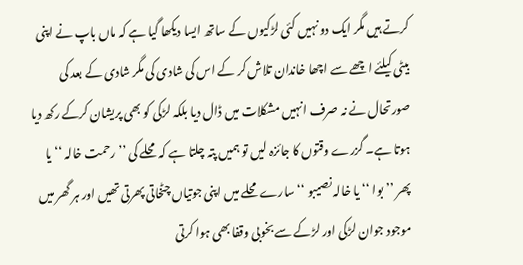کرتے ہیں مگر ایک دو نہیں کئی لڑکیوں کے ساتھ ایسا دیکھا گیا ہے کہ ماں باپ نے اپنی بیٹی کیلئے اچھے سے اچھا خاندان تلاش کر کے اس کی شادی کی مگر شادی کے بعد کی صورتحال نے نہ صرف انہیں مشکلات میں ڈال دیا بلکہ لڑکی کو بھی پریشان کرکے رکھ دیا ہوتا ہے۔ گزرے وقتوں کا جائزہ لیں تو ہمیں پتہ چلتا ہے کہ محلے کی ’’ رحمت خالہ ‘‘ یا پھر ’’ بوا ‘‘ یا خالہ نصیبو ‘‘ سارے محلے میں اپنی جوتیاں چٹخاتی پھرتی تھیں اور ہر گھر میں موجود جوان لڑکی اور لڑکے سے بخوبی وقفا بھی ہوا کرتی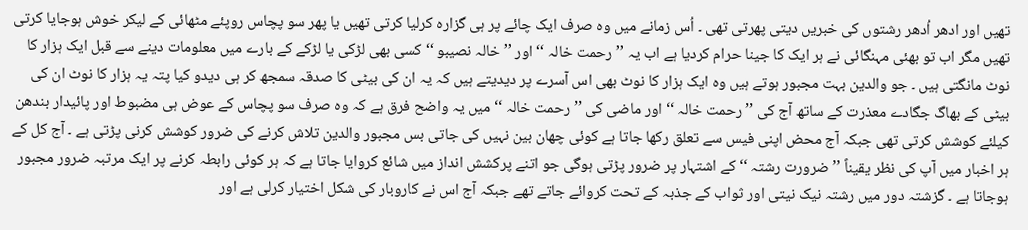تھیں اور ادھر اُدھر رشتوں کی خبریں دیتی پھرتی تھی ۔ اُس زمانے میں وہ صرف ایک چائے پر ہی گزارہ کرلیا کرتی تھیں یا پھر سو پچاس روپئے مٹھائی کے لیکر خوش ہوجایا کرتی تھیں مگر اب تو بھئی مہنگائی نے ہر ایک کا جینا حرام کردیا ہے اب یہ ’’ رحمت خالہ ‘‘ اور ’’ خالہ نصیبو ‘‘ کسی بھی لڑکی یا لڑکے کے بارے میں معلومات دینے سے قبل ایک ہزار کا نوٹ مانگتی ہیں ۔ جو والدین بہت مجبور ہوتے ہیں وہ ایک ہزار کا نوٹ بھی اس آسرے پر دیدیتے ہیں کہ یہ ان کی بیٹی کا صدقہ سمجھ کر ہی دیدو کیا پتہ یہ ہزار کا نوٹ ان کی بیٹی کے بھاگ جگادے معذرت کے ساتھ آج کی ’’ رحمت خالہ ‘‘ اور ماضی کی ’’ رحمت خالہ ‘‘ میں یہ واضح فرق ہے کہ وہ صرف سو پچاس کے عوض ہی مضبوط اور پائیدار بندھن کیلئے کوشش کرتی تھی جبکہ آج محض اپنی فیس سے تعلق رکھا جاتا ہے کوئی چھان بین نہیں کی جاتی بس مجبور والدین تلاش کرنے کی ضرور کوشش کرنی پڑتی ہے ۔ آج کل کے ہر اخبار میں آپ کی نظر یقیناً ’’ ضرورت رشتہ ‘‘ کے اشتہار پر ضرور پڑتی ہوگی جو اتنے پرکشش انداز میں شائع کروایا جاتا ہے کہ ہر کوئی رابطہ کرنے پر ایک مرتبہ ضرور مجبور ہوجاتا ہے ۔ گزشتہ دور میں رشتہ نیک نیتی اور ثواب کے جذبہ کے تحت کروائے جاتے تھے جبکہ آج اس نے کاروبار کی شکل اختیار کرلی ہے اور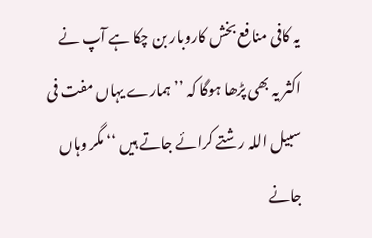یہ کافی منافع بخش کاروبار بن چکا ہے آپ نے اکثر یہ بھی پڑھا ہوگا کہ ’’ ہمارے یہاں مفت فی سبیل اللہ رشتے کرائے جاتے ہیں ‘‘ مگر وہاں جانے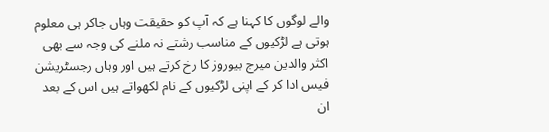والے لوگوں کا کہنا ہے کہ آپ کو حقیقت وہاں جاکر ہی معلوم ہوتی ہے لڑکیوں کے مناسب رشتے نہ ملنے کی وجہ سے بھی اکثر والدین میرج بیوروز کا رخ کرتے ہیں اور وہاں رجسٹریشن فیس ادا کر کے اپنی لڑکیوں کے نام لکھواتے ہیں اس کے بعد ان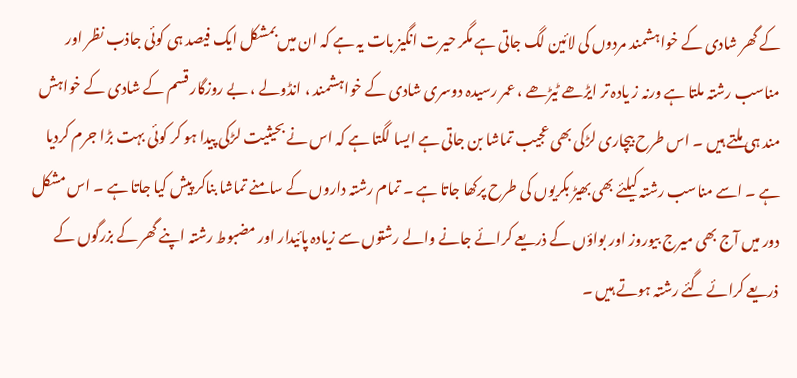کے گھر شادی کے خواہشمند مردوں کی لائین لگ جاتی ہے مگر حیرت انگیز بات یہ ہے کہ ان میں بمشکل ایک فیصد ہی کوئی جاذب نظر اور مناسب رشتہ ملتا ہے ورنہ ز یادہ تر ایڑھے ٹیڑھے ، عمر رسیدہ دوسری شادی کے خواہشمند ، انڈولے ، بے روزگار قسم کے شادی کے خواہش مند ہی ملتے ہیں ۔ اس طرح بیچاری لڑکی بھی عجیب تماشا بن جاتی ہے ایسا لگتا ہے کہ اس نے بحیثیت لڑکی پیدا ہو کر کوئی بہت بڑا جرم کردیا ہے ۔ اسے مناسب رشتہ کیلئے بھی بھیڑ بکریوں کی طرح پرکھا جاتا ہے ۔ تمام رشتہ داروں کے سامنے تماشا بناکر پیش کیا جاتا ہے ۔ اس مشکل دور میں آج بھی میرج بیوروز اور بواؤں کے ذریعے کرائے جانے والے رشتوں سے زیادہ پائیدار اور مضبوط رشتہ اپنے گھر کے بزرگوں کے ذریعے کرائے گئے رشتہ ہوتے ہیں ۔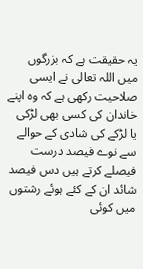یہ حقیقت ہے کہ بزرگوں میں اللہ تعالی نے ایسی صلاحیت رکھی ہے کہ وہ اپنے خاندان کی کسی بھی لڑکی یا لڑکے کی شادی کے حوالے سے نوے فیصد درست فیصلے کرتے ہیں دس فیصد شائد ان کے کئے ہوئے رشتوں میں کوئی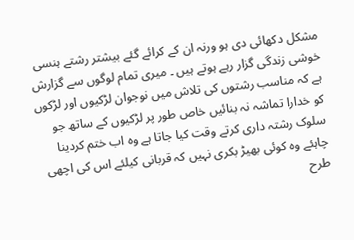مشکل دکھائی دی ہو ورنہ ان کے کرائے گئے بیشتر رشتے ہنسی خوشی زندگی گزار رہے ہوتے ہیں ۔ میری تمام لوگوں سے گزارش ہے کہ مناسب رشتوں کی تلاش میں نوجوان لڑکیوں اور لڑکوں کو خدارا تماشہ نہ بنائیں خاص طور پر لڑکیوں کے ساتھ جو سلوک رشتہ داری کرتے وقت کیا جاتا ہے وہ اب ختم کردینا چاہئے وہ کوئی بھیڑ بکری نہیں کہ قربانی کیلئے اس کی اچھی طرح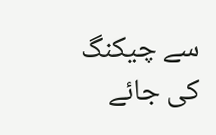سے چیکنگ کی جائے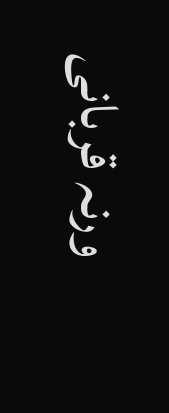ورنہ قربانی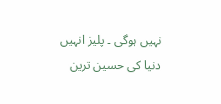نہیں ہوگی ۔ پلیز انہیں دنیا کی حسین ترین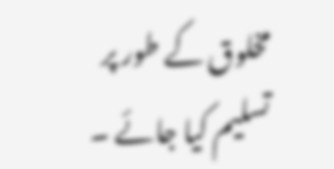مخلوق کے طور پر تسلیم کیا جائے ۔